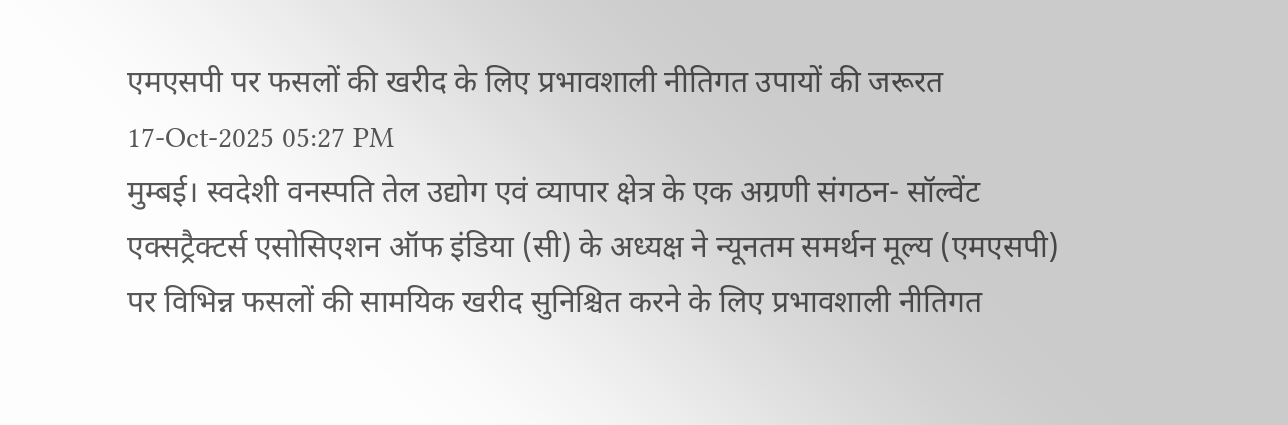एमएसपी पर फसलों की खरीद के लिए प्रभावशाली नीतिगत उपायों की जरूरत
17-Oct-2025 05:27 PM
मुम्बई। स्वदेशी वनस्पति तेल उद्योग एवं व्यापार क्षेत्र के एक अग्रणी संगठन- सॉल्वेंट एक्सट्रैक्टर्स एसोसिएशन ऑफ इंडिया (सी) के अध्यक्ष ने न्यूनतम समर्थन मूल्य (एमएसपी) पर विभिन्न फसलों की सामयिक खरीद सुनिश्चित करने के लिए प्रभावशाली नीतिगत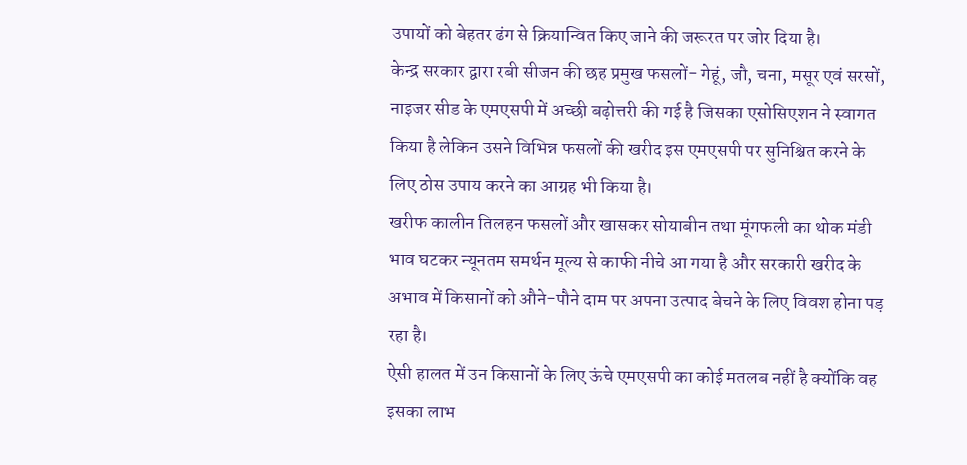उपायों को बेहतर ढंग से क्रियान्वित किए जाने की जरूरत पर जोर दिया है।
केन्द्र सरकार द्वारा रबी सीजन की छह प्रमुख फसलों- गेहूं, जौ, चना, मसूर एवं सरसों, नाइजर सीड के एमएसपी में अच्छी बढ़ोत्तरी की गई है जिसका एसोसिएशन ने स्वागत किया है लेकिन उसने विभिन्न फसलों की खरीद इस एमएसपी पर सुनिश्चित करने के लिए ठोस उपाय करने का आग्रह भी किया है।
खरीफ कालीन तिलहन फसलों और खासकर सोयाबीन तथा मूंगफली का थोक मंडी भाव घटकर न्यूनतम समर्थन मूल्य से काफी नीचे आ गया है और सरकारी खरीद के अभाव में किसानों को औने-पौने दाम पर अपना उत्पाद बेचने के लिए विवश होना पड़ रहा है।
ऐसी हालत में उन किसानों के लिए ऊंचे एमएसपी का कोई मतलब नहीं है क्योंकि वह इसका लाभ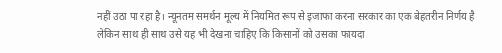नहीं उठा पा रहा है। न्यूनतम समर्थन मूल्य में नियमित रूप से इजाफा करना सरकार का एक बेहतरीन निर्णय है
लेकिन साथ ही साथ उसे यह भी देखना चाहिए कि किसानों को उसका फायदा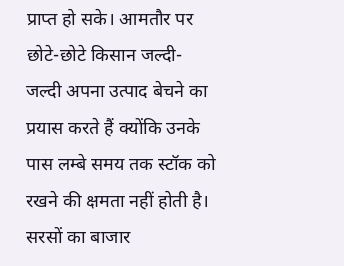प्राप्त हो सके। आमतौर पर छोटे-छोटे किसान जल्दी-जल्दी अपना उत्पाद बेचने का प्रयास करते हैं क्योंकि उनके पास लम्बे समय तक स्टॉक को रखने की क्षमता नहीं होती है।
सरसों का बाजार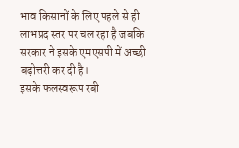भाव किसानों के लिए पहले से ही लाभप्रद स्तर पर चल रहा है जबकि सरकार ने इसके एमएसपी में अच्छी बढ़ोत्तरी कर दी है।
इसके फलस्वरूप रबी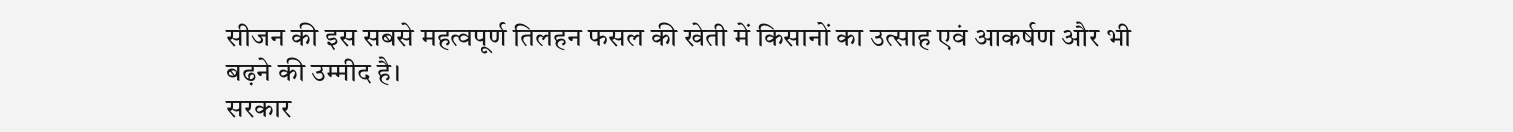सीजन की इस सबसे महत्वपूर्ण तिलहन फसल की खेती में किसानों का उत्साह एवं आकर्षण और भी बढ़ने की उम्मीद है।
सरकार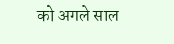को अगले साल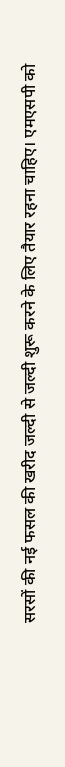सरसों की नई फसल की खरीद जल्दी से जल्दी शुरू करने के लिए तैयार रहना चाहिए। एमएसपी को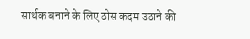सार्थक बनाने के लिए ठोस कदम उठाने की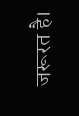जरूरत है।